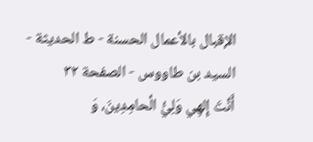الإقبال بالأعمال الحسنة - ط الحديثة - السيد بن طاووس - الصفحة ٣٢
أَنْتَ إِلهِي وَلِيُّ الْحامِدِينَ، وَ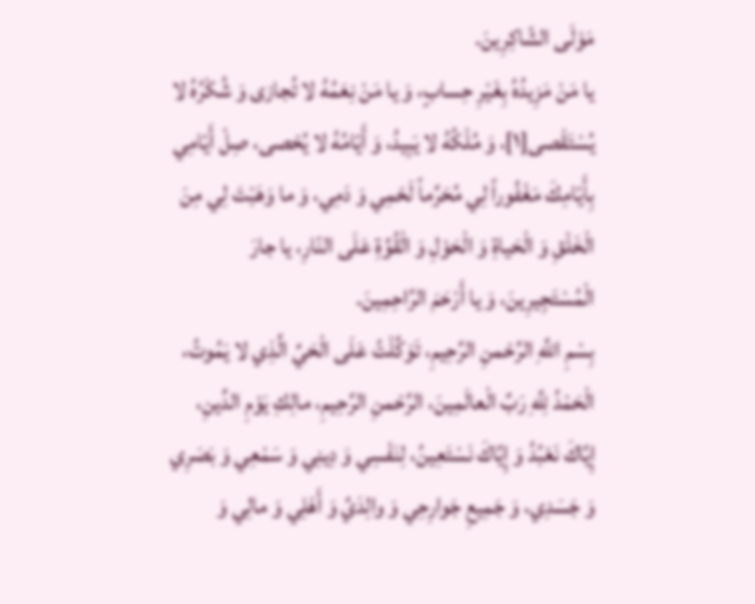مَوْلَى الشّاكِرِينَ.
يا مَنْ مَزِيدُهُ بِغَيْرِ حِسابٍ، وَ يا مَنْ نِعَمُهُ لا تُجازى وَ شُكْرُهُ لا يُسْتَقْصى[١]، وَ مُلْكُهُ لا يَبِيدُ، وَ أَيّامُهُ لا يُحْصى، صِلْ أَيّامِي بِأَيّامِكَ مَغْفُوراً لِي مُحَرَّماً لَحْمِي وَ دَمِي، وَ ما وَهَبْتَ لِي مِنَ الْخَلْقِ وَ الْحَياةِ وَ الْحَوْلِ وَ الْقُوَّةِ عَلَى النّارِ، يا جارَ الْمُسْتَجِيرِينَ، وَ يا أَرْحَمَ الرَّاحِمِينَ.
بِسْمِ اللَّهِ الرَّحْمنِ الرَّحِيمِ، تَوَكَّلْتُ عَلَى الْحَيِّ الَّذِي لا يَمُوتُ، الْحَمْدُ لِلَّهِ رَبِّ الْعالَمِينَ، الرَّحْمنِ الرَّحِيمِ، مالِكِ يَوْمِ الدِّينِ، إِيَّاكَ نَعْبُدُ وَ إِيَّاكَ نَسْتَعِينُ، لِنَفْسِي وَ دِينِي وَ سَمْعِي وَ بَصَرِي وَ جَسَدِي، وَ جَمِيعِ جَوارِحِي وَ والِدَيَّ وَ أَهْلِي وَ مالِي وَ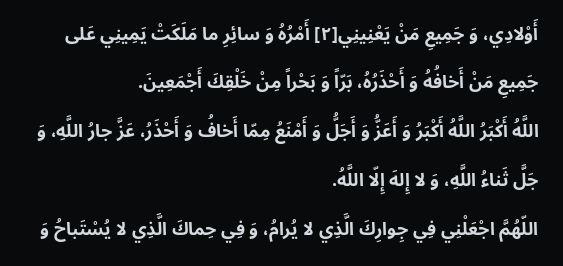أَوْلادِي، وَ جَمِيعِ مَنْ يَعْنِينِي[٢] أَمْرُهُ وَ سائِرِ ما مَلَكَتْ يَمِينِي عَلى جَمِيعِ مَنْ أَخافُهُ وَ أَحْذَرُهُ، بَرّاً وَ بَحْراً مِنْ خَلْقِكَ أَجْمَعِينَ.
اللَّهُ أَكْبَرُ اللَّهُ أَكْبَرُ وَ أَعَزُّ وَ أَجَلُّ وَ أَمْنَعُ مِمّا أَخافُ وَ أَحْذَرُ، عَزَّ جارُ اللَّهِ، وَ جَلَّ ثَناءُ اللَّهِ، وَ لا إِلهَ إِلّا اللَّهُ.
اللّهُمَّ اجْعَلْنِي فِي جِوارِكَ الَّذِي لا يُرامُ، وَ فِي حِماكَ الَّذِي لا يُسْتَباحُ وَ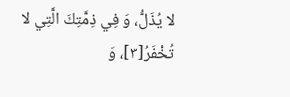لا يُذَلُّ، وَ فِي ذِمَّتِكَ الَّتِي لا تُخْفَرُ[٣]، وَ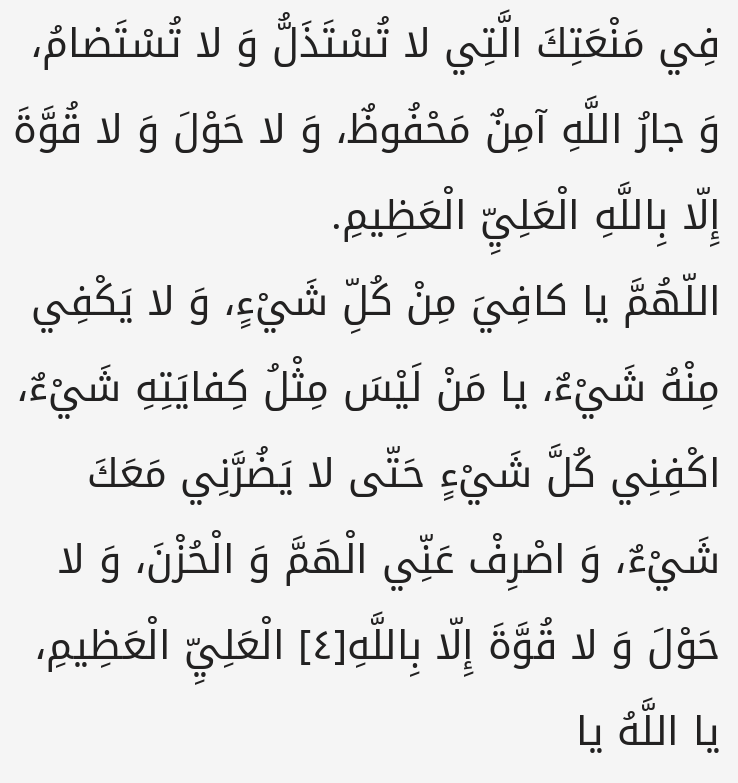فِي مَنْعَتِكَ الَّتِي لا تُسْتَذَلُّ وَ لا تُسْتَضامُ، وَ جارُ اللَّهِ آمِنٌ مَحْفُوظٌ، وَ لا حَوْلَ وَ لا قُوَّةَ إِلّا بِاللَّهِ الْعَلِيِّ الْعَظِيمِ.
اللّهُمَّ يا كافِيَ مِنْ كُلِّ شَيْءٍ، وَ لا يَكْفِي مِنْهُ شَيْءٌ، يا مَنْ لَيْسَ مِثْلُ كِفايَتِهِ شَيْءٌ، اكْفِنِي كُلَّ شَيْءٍ حَتّى لا يَضُرَّنِي مَعَكَ شَيْءٌ، وَ اصْرِفْ عَنِّي الْهَمَّ وَ الْحُزْنَ، وَ لا حَوْلَ وَ لا قُوَّةَ إِلّا بِاللَّهِ[٤] الْعَلِيِّ الْعَظِيمِ، يا اللَّهُ يا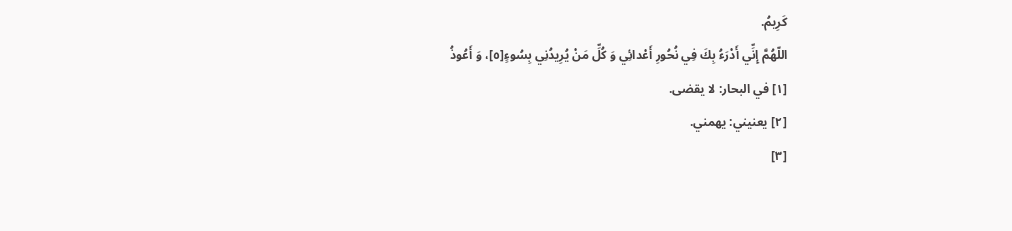كَرِيمُ.
اللّهُمَّ إِنِّي أَدْرَءُ بِكَ فِي نُحُورِ أَعْدائِي وَ كُلِّ مَنْ يُرِيدُنِي بِسُوءٍ[٥]، وَ أَعُوذُ
[١] في البحار: لا يقضى.
[٢] يعنيني: يهمني.
[٣]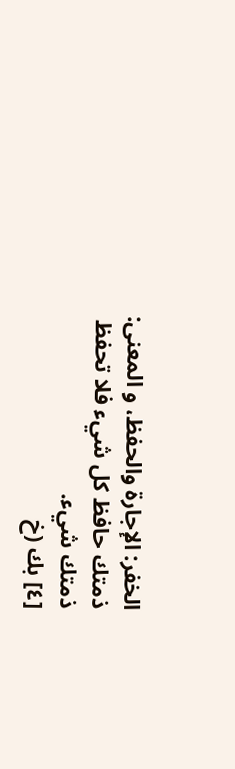الخفر: الإجارة والحفظ، و المعنى: ذمتك حافظ كل شيء فلا تحفظ ذمتك شيء.
[٤] بك (خ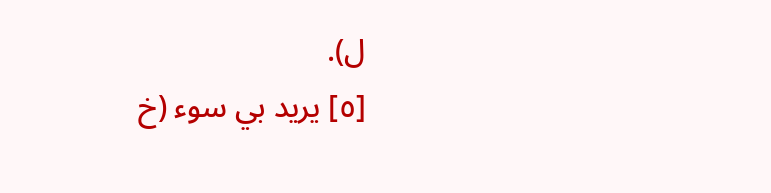ل).
[٥] يريد بي سوء (خ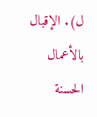ل). الإقبال بالأعمال الحسنة